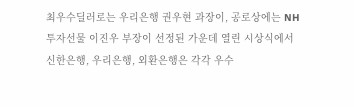최우수딜러로는 우리은행 권우현 과장이, 공로상에는 NH투자선물 이진우 부장이 선정된 가운데 열린 시상식에서 신한은행, 우리은행, 외환은행은 각각 우수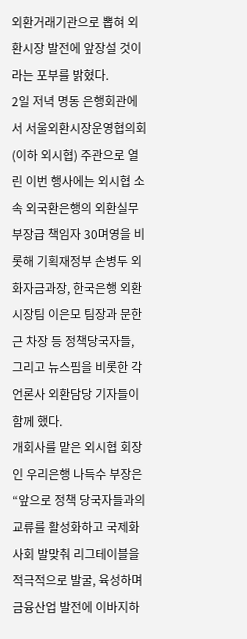외환거래기관으로 뽑혀 외환시장 발전에 앞장설 것이라는 포부를 밝혔다.
2일 저녁 명동 은행회관에서 서울외환시장운영협의회(이하 외시협) 주관으로 열린 이번 행사에는 외시협 소속 외국환은행의 외환실무 부장급 책임자 30며영을 비롯해 기획재정부 손병두 외화자금과장, 한국은행 외환시장팀 이은모 팀장과 문한근 차장 등 정책당국자들, 그리고 뉴스핌을 비롯한 각 언론사 외환담당 기자들이 함께 했다.
개회사를 맡은 외시협 회장인 우리은행 나득수 부장은 “앞으로 정책 당국자들과의 교류를 활성화하고 국제화 사회 발맞춰 리그테이블을 적극적으로 발굴, 육성하며 금융산업 발전에 이바지하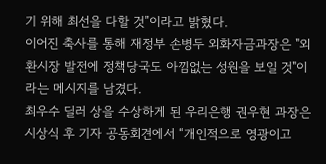기 위해 최선을 다할 것”이라고 밝혔다.
이어진 축사를 통해 재정부 손병두 외화자금과장은 "외환시장 발전에 정책당국도 아낌없는 성원을 보일 것"이라는 메시지를 남겼다.
최우수 딜러 상을 수상하게 된 우리은행 권우현 과장은 시상식 후 기자 공동회견에서 “개인적으로 영광이고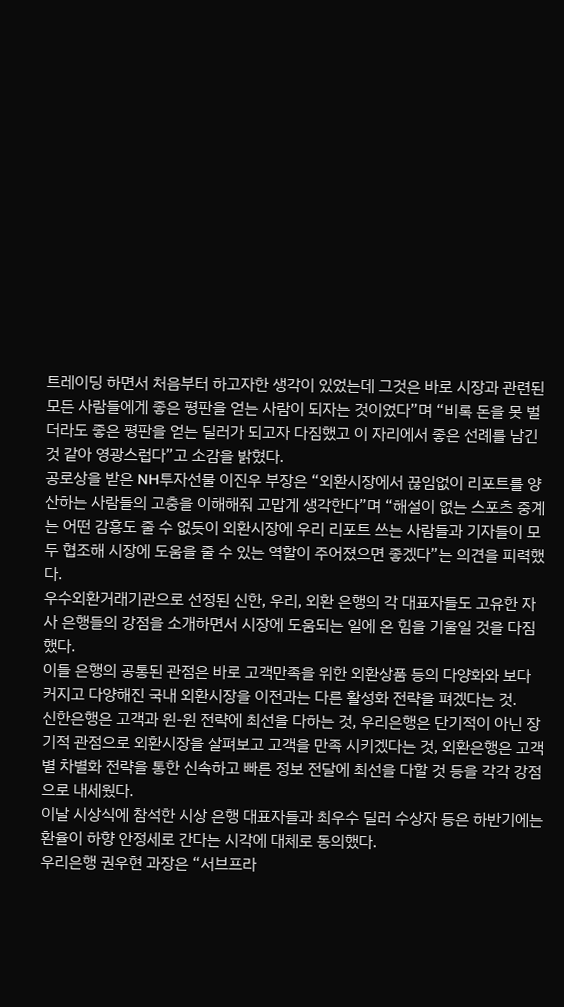트레이딩 하면서 처음부터 하고자한 생각이 있었는데 그것은 바로 시장과 관련된 모든 사람들에게 좋은 평판을 얻는 사람이 되자는 것이었다”며 “비록 돈을 못 벌더라도 좋은 평판을 얻는 딜러가 되고자 다짐했고 이 자리에서 좋은 선례를 남긴 것 같아 영광스럽다”고 소감을 밝혔다.
공로상을 받은 NH투자선물 이진우 부장은 “외환시장에서 끊임없이 리포트를 양산하는 사람들의 고충을 이해해줘 고맙게 생각한다”며 “해설이 없는 스포츠 중계는 어떤 감흥도 줄 수 없듯이 외환시장에 우리 리포트 쓰는 사람들과 기자들이 모두 협조해 시장에 도움을 줄 수 있는 역할이 주어졌으면 좋겠다”는 의견을 피력했다.
우수외환거래기관으로 선정된 신한, 우리, 외환 은행의 각 대표자들도 고유한 자사 은행들의 강점을 소개하면서 시장에 도움되는 일에 온 힘을 기울일 것을 다짐했다.
이들 은행의 공통된 관점은 바로 고객만족을 위한 외환상품 등의 다양화와 보다 커지고 다양해진 국내 외환시장을 이전과는 다른 활성화 전략을 펴겠다는 것.
신한은행은 고객과 윈-윈 전략에 최선을 다하는 것, 우리은행은 단기적이 아닌 장기적 관점으로 외환시장을 살펴보고 고객을 만족 시키겠다는 것, 외환은행은 고객별 차별화 전략을 통한 신속하고 빠른 정보 전달에 최선을 다할 것 등을 각각 강점으로 내세웠다.
이날 시상식에 참석한 시상 은행 대표자들과 최우수 딜러 수상자 등은 하반기에는 환율이 하향 안정세로 간다는 시각에 대체로 동의했다.
우리은행 권우현 과장은 “서브프라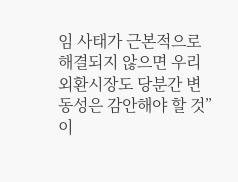임 사태가 근본적으로 해결되지 않으면 우리외환시장도 당분간 변동성은 감안해야 할 것”이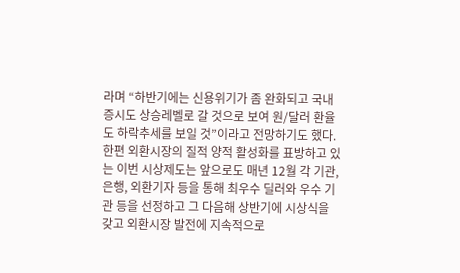라며 “하반기에는 신용위기가 좀 완화되고 국내 증시도 상승레벨로 갈 것으로 보여 원/달러 환율도 하락추세를 보일 것”이라고 전망하기도 했다.
한편 외환시장의 질적 양적 활성화를 표방하고 있는 이번 시상제도는 앞으로도 매년 12월 각 기관, 은행, 외환기자 등을 통해 최우수 딜러와 우수 기관 등을 선정하고 그 다음해 상반기에 시상식을 갖고 외환시장 발전에 지속적으로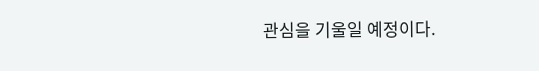관심을 기울일 예정이다.